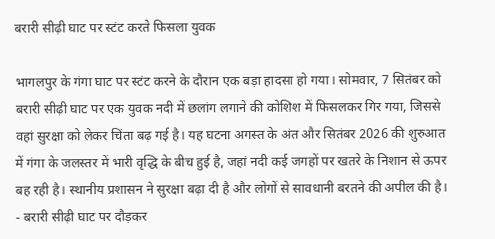बरारी सीढ़ी घाट पर स्टंट करते फिसला युवक

भागलपुर के गंगा घाट पर स्टंट करने के दौरान एक बड़ा हादसा हो गया। सोमवार, 7 सितंबर को बरारी सीढ़ी घाट पर एक युवक नदी में छलांग लगाने की कोशिश में फिसलकर गिर गया, जिससे वहां सुरक्षा को लेकर चिंता बढ़ गई है। यह घटना अगस्त के अंत और सितंबर 2026 की शुरुआत में गंगा के जलस्तर में भारी वृद्धि के बीच हुई है, जहां नदी कई जगहों पर खतरे के निशान से ऊपर बह रही है। स्थानीय प्रशासन ने सुरक्षा बढ़ा दी है और लोगों से सावधानी बरतने की अपील की है।
- बरारी सीढ़ी घाट पर दौड़कर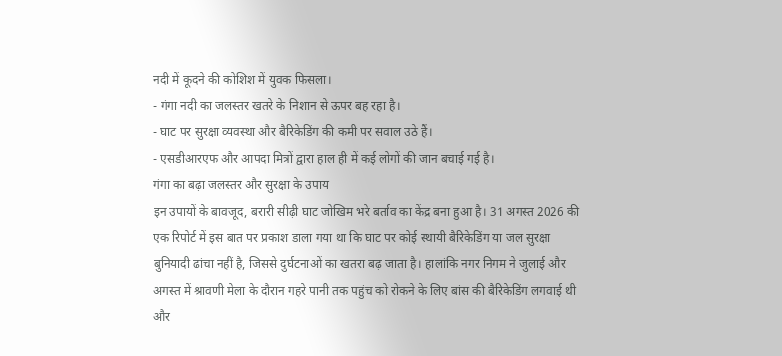नदी में कूदने की कोशिश में युवक फिसला।
- गंगा नदी का जलस्तर खतरे के निशान से ऊपर बह रहा है।
- घाट पर सुरक्षा व्यवस्था और बैरिकेडिंग की कमी पर सवाल उठे हैं।
- एसडीआरएफ और आपदा मित्रों द्वारा हाल ही में कई लोगों की जान बचाई गई है।
गंगा का बढ़ा जलस्तर और सुरक्षा के उपाय
इन उपायों के बावजूद, बरारी सीढ़ी घाट जोखिम भरे बर्ताव का केंद्र बना हुआ है। 31 अगस्त 2026 की एक रिपोर्ट में इस बात पर प्रकाश डाला गया था कि घाट पर कोई स्थायी बैरिकेडिंग या जल सुरक्षा बुनियादी ढांचा नहीं है, जिससे दुर्घटनाओं का खतरा बढ़ जाता है। हालांकि नगर निगम ने जुलाई और अगस्त में श्रावणी मेला के दौरान गहरे पानी तक पहुंच को रोकने के लिए बांस की बैरिकेडिंग लगवाई थी और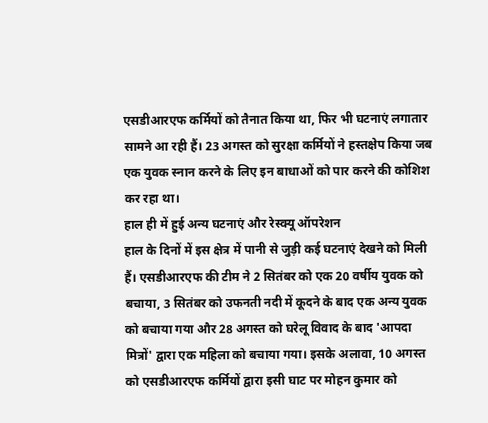एसडीआरएफ कर्मियों को तैनात किया था, फिर भी घटनाएं लगातार सामने आ रही हैं। 23 अगस्त को सुरक्षा कर्मियों ने हस्तक्षेप किया जब एक युवक स्नान करने के लिए इन बाधाओं को पार करने की कोशिश कर रहा था।
हाल ही में हुई अन्य घटनाएं और रेस्क्यू ऑपरेशन
हाल के दिनों में इस क्षेत्र में पानी से जुड़ी कई घटनाएं देखने को मिली हैं। एसडीआरएफ की टीम ने 2 सितंबर को एक 20 वर्षीय युवक को बचाया, 3 सितंबर को उफनती नदी में कूदने के बाद एक अन्य युवक को बचाया गया और 28 अगस्त को घरेलू विवाद के बाद 'आपदा मित्रों' द्वारा एक महिला को बचाया गया। इसके अलावा, 10 अगस्त को एसडीआरएफ कर्मियों द्वारा इसी घाट पर मोहन कुमार को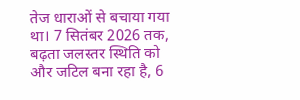तेज धाराओं से बचाया गया था। 7 सितंबर 2026 तक, बढ़ता जलस्तर स्थिति को और जटिल बना रहा है, 6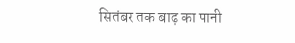सितंबर तक बाढ़ का पानी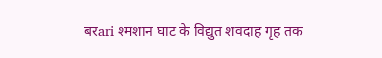बरari श्मशान घाट के विद्युत शवदाह गृह तक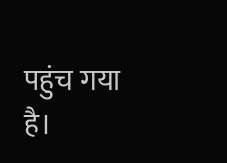पहुंच गया है।